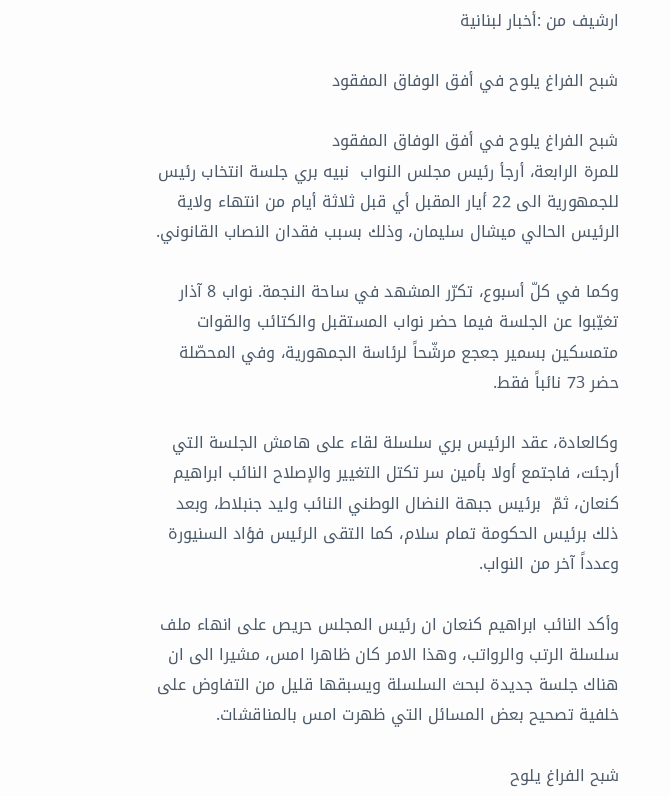ارشيف من :أخبار لبنانية

شبح الفراغ يلوح في أفق الوفاق المفقود

شبح الفراغ يلوح في أفق الوفاق المفقود
للمرة الرابعة، أرجأ رئيس مجلس النواب  نبيه بري جلسة انتخاب رئيس للجمهورية الى 22 أيار المقبل أي قبل ثلاثة أيام من انتهاء ولاية الرئيس الحالي ميشال سليمان، وذلك بسبب فقدان النصاب القانوني.

وكما في كلّ أسبوع، تكرّر المشهد في ساحة النجمة. نواب 8 آذار تغيّبوا عن الجلسة فيما حضر نواب المستقبل والكتائب والقوات متمسكين بسمير جعجع مرشّحاً لرئاسة الجمهورية، وفي المحصّلة حضر 73 نائباً فقط.

وكالعادة، عقد الرئيس بري سلسلة لقاء على هامش الجلسة التي أرجئت، فاجتمع أولا بأمين سر تكتل التغيير والإصلاح النائب ابراهيم كنعان، ثمّ  برئيس جبهة النضال الوطني النائب وليد جنبلاط، وبعد ذلك برئيس الحكومة تمام سلام، كما التقى الرئيس فؤاد السنيورة وعدداً آخر من النواب.

وأكد النائب ابراهيم كنعان ان رئيس المجلس حريص على انهاء ملف سلسلة الرتب والرواتب، وهذا الامر كان ظاهرا امس، مشيرا الى ان هناك جلسة جديدة لبحث السلسلة ويسبقها قليل من التفاوض على خلفية تصحيح بعض المسائل التي ظهرت امس بالمناقشات.

شبح الفراغ يلوح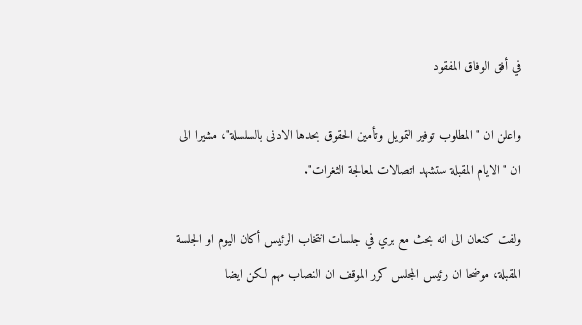في أفق الوفاق المفقود

واعلن ان "المطلوب توفير التمويل وتأمين الحقوق بحدها الادنى بالسلسلة"، مشيرا الى ان "الايام المقبلة ستشهد اتصالات لمعالجة الثغرات".

ولفت كنعان الى انه بحث مع بري في جلسات انتخاب الرئيس أكان اليوم او الجلسة المقبلة، موضحا ان رئيس المجلس كرر الموقف ان النصاب مهم لكن ايضا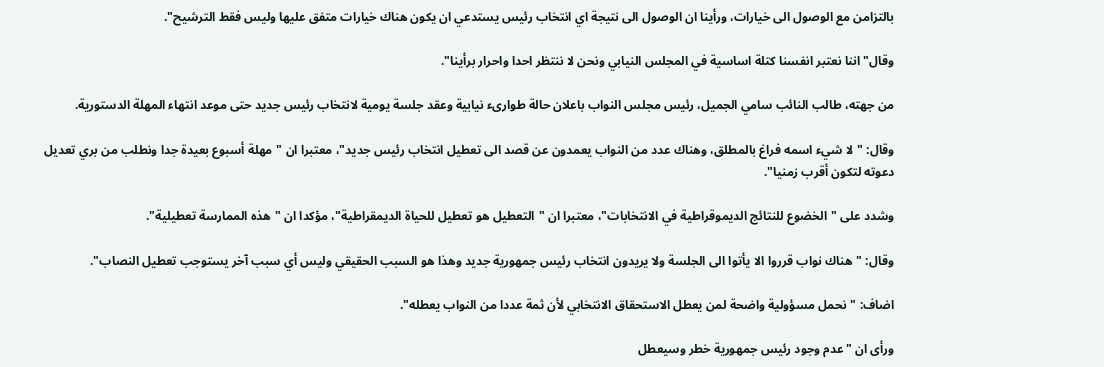بالتزامن مع الوصول الى خيارات، ورأينا ان الوصول الى نتيجة اي انتخاب رئيس يستدعي ان يكون هناك خيارات متفق عليها وليس فقط الترشيح".

وقال"اننا نعتبر انفسنا كتلة اساسية في المجلس النيابي ونحن لا ننتظر احدا واحرار برأينا".

من جهته، طالب النائب سامي الجميل، رئيس مجلس النواب باعلان حالة طوارىء نيابية وعقد جلسة يومية لانتخاب رئيس جديد حتى موعد انتهاء المهلة الدستورية.

وقال: "لا شيء اسمه فراغ بالمطلق، وهناك عدد من النواب يعمدون عن قصد الى تعطيل انتخاب رئيس جديد"، معتبرا ان "مهلة أسبوع بعيدة جدا ونطلب من بري تعديل دعوته لتكون أقرب زمنيا".

وشدد على "الخضوع للنتائج الديموقراطية في الانتخابات"، معتبرا ان "التعطيل هو تعطيل للحياة الديمقراطية"، مؤكدا ان "هذه الممارسة تعطيلية".

وقال: "هناك نواب قرروا الا يأتوا الى الجلسة ولا يريدون انتخاب رئيس جمهورية جديد وهذا هو السبب الحقيقي وليس أي سبب آخر يستوجب تعطيل النصاب".

اضاف: "نحمل مسؤولية واضحة لمن يعطل الاستحقاق الانتخابي لأن ثمة عددا من النواب يعطله".

ورأى ان "عدم وجود رئيس جمهورية خطر وسيعطل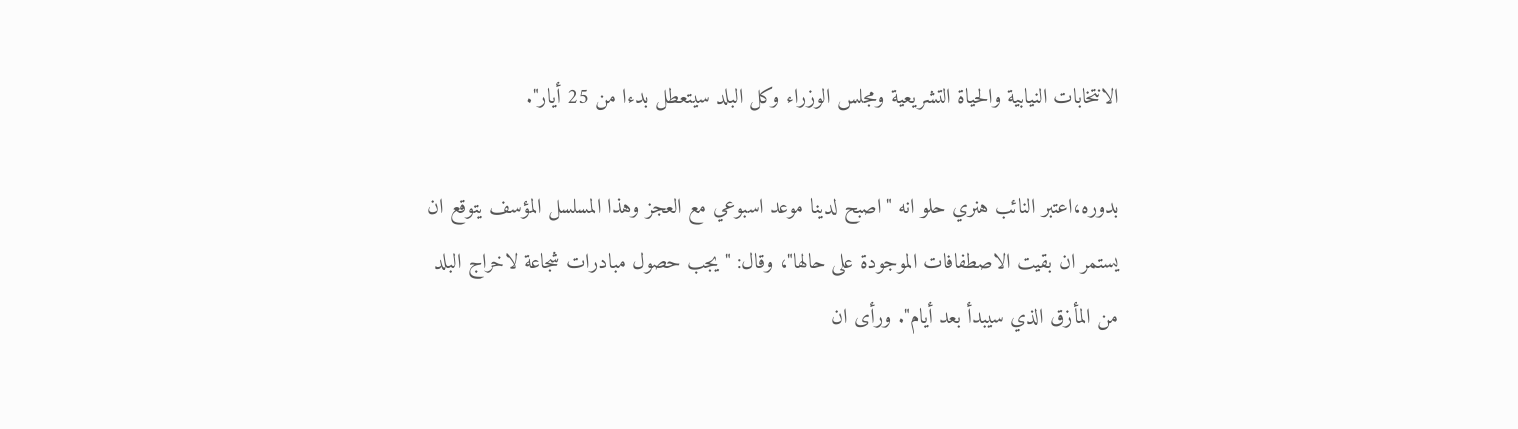الانتخابات النيابية والحياة التشريعية ومجلس الوزراء وكل البلد سيتعطل بدءا من 25 أيار".

بدوره،اعتبر النائب هنري حلو انه "اصبح لدينا موعد اسبوعي مع العجز وهذا المسلسل المؤسف يتوقع ان يستمر ان بقيت الاصطفافات الموجودة على حالها"، وقال: "يجب حصول مبادرات شجاعة لاخراج البلد من المأزق الذي سيبدأ بعد أيام". ورأى ان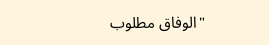"الوفاق مطلوب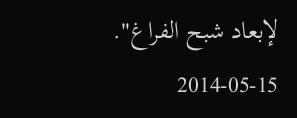لإبعاد شبح الفراغ".
2014-05-15